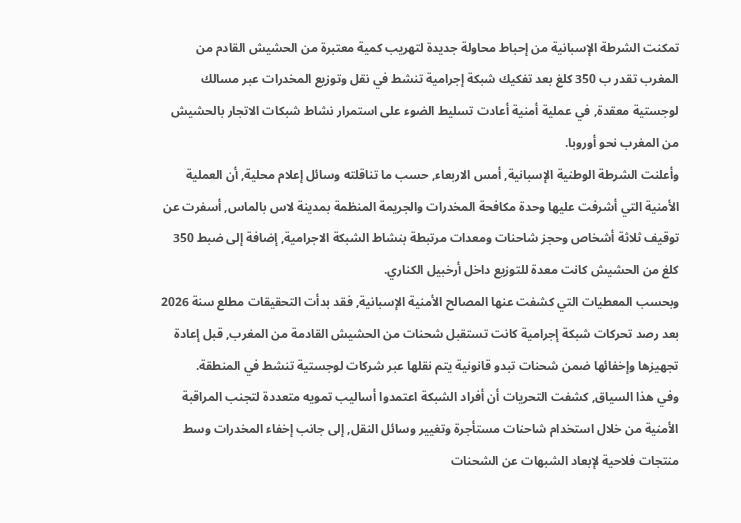تمكنت الشرطة الإسبانية من إحباط محاولة جديدة لتهريب كمية معتبرة من الحشيش القادم من المغرب تقدر ب 350 كلغ بعد تفكيك شبكة إجرامية تنشط في نقل وتوزيع المخدرات عبر مسالك لوجستية معقدة, في عملية أمنية أعادت تسليط الضوء على استمرار نشاط شبكات الاتجار بالحشيش من المغرب نحو أوروبا.
وأعلنت الشرطة الوطنية الإسبانية, أمس الاربعاء, حسب ما تناقلته وسائل إعلام محلية, أن العملية الأمنية التي أشرفت عليها وحدة مكافحة المخدرات والجريمة المنظمة بمدينة لاس بالماس, أسفرت عن توقيف ثلاثة أشخاص وحجز شاحنات ومعدات مرتبطة بنشاط الشبكة الاجرامية, إضافة إلى ضبط 350 كلغ من الحشيش كانت معدة للتوزيع داخل أرخبيل الكناري.
وبحسب المعطيات التي كشفت عنها المصالح الأمنية الإسبانية, فقد بدأت التحقيقات مطلع سنة 2026 بعد رصد تحركات شبكة إجرامية كانت تستقبل شحنات من الحشيش القادمة من المغرب, قبل إعادة تجهيزها وإخفائها ضمن شحنات تبدو قانونية يتم نقلها عبر شركات لوجستية تنشط في المنطقة.
وفي هذا السياق, كشفت التحريات أن أفراد الشبكة اعتمدوا أساليب تمويه متعددة لتجنب المراقبة الأمنية من خلال استخدام شاحنات مستأجرة وتغيير وسائل النقل, إلى جانب إخفاء المخدرات وسط منتجات فلاحية لإبعاد الشبهات عن الشحنات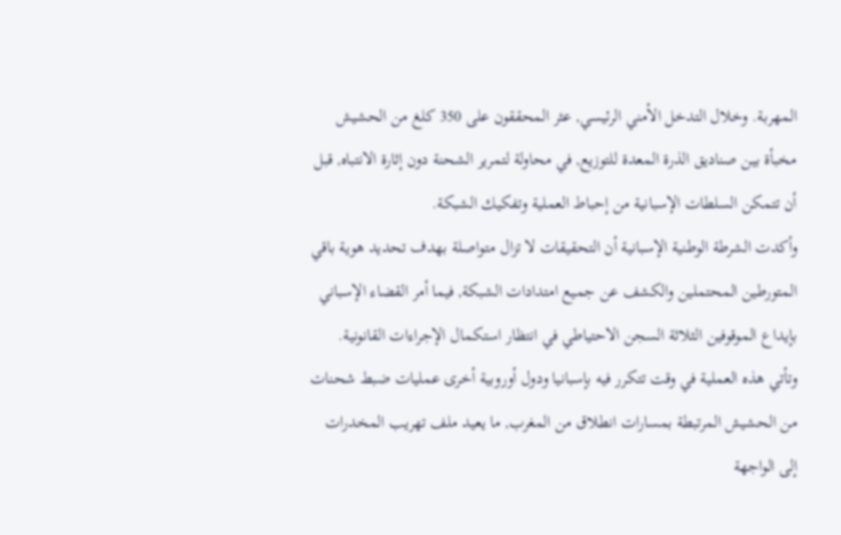المهربة. وخلال التدخل الأمني الرئيسي, عثر المحققون على 350 كلغ من الحشيش مخبأة بين صناديق الذرة المعدة للتوزيع, في محاولة لتمرير الشحنة دون إثارة الانتباه, قبل أن تتمكن السلطات الإسبانية من إحباط العملية وتفكيك الشبكة.
وأكدت الشرطة الوطنية الإسبانية أن التحقيقات لا تزال متواصلة بهدف تحديد هوية باقي المتورطين المحتملين والكشف عن جميع امتدادات الشبكة, فيما أمر القضاء الإسباني بإيداع الموقوفين الثلاثة السجن الاحتياطي في انتظار استكمال الإجراءات القانونية.
وتأتي هذه العملية في وقت تتكرر فيه بإسبانيا ودول أوروبية أخرى عمليات ضبط شحنات من الحشيش المرتبطة بمسارات انطلاق من المغرب, ما يعيد ملف تهريب المخدرات إلى الواجهة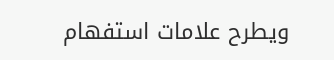ويطرح علامات استفهام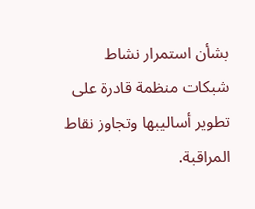بشأن استمرار نشاط شبكات منظمة قادرة على تطوير أساليبها وتجاوز نقاط المراقبة.